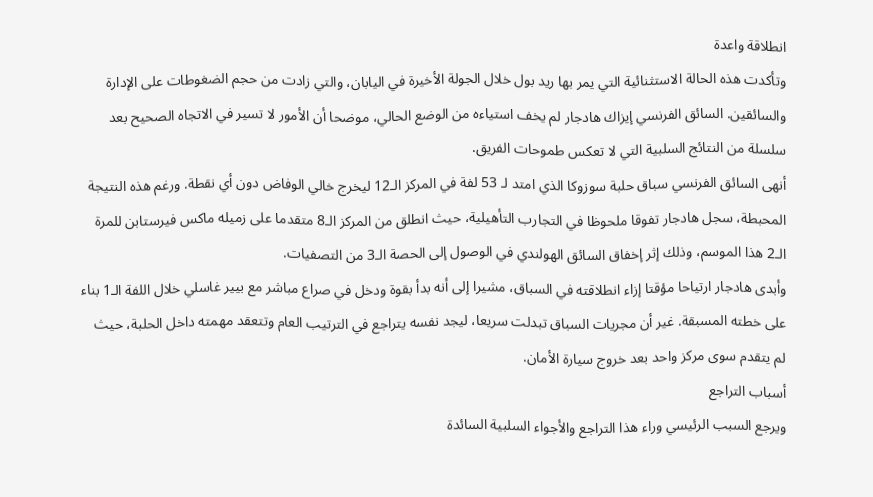انطلاقة واعدة
وتأكدت هذه الحالة الاستثنائية التي يمر بها ريد بول خلال الجولة الأخيرة في اليابان، والتي زادت من حجم الضغوطات على الإدارة والسائقين. السائق الفرنسي إيزاك هادجار لم يخف استياءه من الوضع الحالي، موضحا أن الأمور لا تسير في الاتجاه الصحيح بعد سلسلة من النتائج السلبية التي لا تعكس طموحات الفريق.
أنهى السائق الفرنسي سباق حلبة سوزوكا الذي امتد لـ 53 لفة في المركز الـ12 ليخرج خالي الوفاض دون أي نقطة. ورغم هذه النتيجة المحبطة، سجل هادجار تفوقا ملحوظا في التجارب التأهيلية، حيث انطلق من المركز الـ8 متقدما على زميله ماكس فيرستابن للمرة الـ2 هذا الموسم، وذلك إثر إخفاق السائق الهولندي في الوصول إلى الحصة الـ3 من التصفيات.
وأبدى هادجار ارتياحا مؤقتا إزاء انطلاقته في السباق، مشيرا إلى أنه بدأ بقوة ودخل في صراع مباشر مع بيير غاسلي خلال اللفة الـ1 بناء على خطته المسبقة. غير أن مجريات السباق تبدلت سريعا، ليجد نفسه يتراجع في الترتيب العام وتتعقد مهمته داخل الحلبة، حيث لم يتقدم سوى مركز واحد بعد خروج سيارة الأمان.
أسباب التراجع
ويرجع السبب الرئيسي وراء هذا التراجع والأجواء السلبية السائدة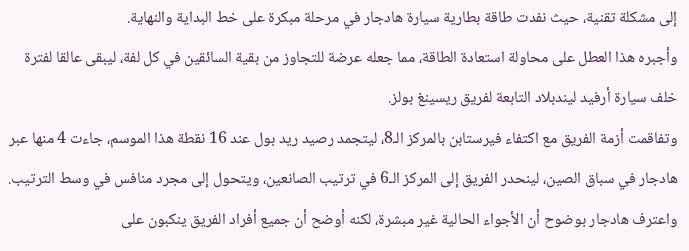إلى مشكلة تقنية، حيث نفدت طاقة بطارية سيارة هادجار في مرحلة مبكرة على خط البداية والنهاية.
وأجبره هذا العطل على محاولة استعادة الطاقة، مما جعله عرضة للتجاوز من بقية السائقين في كل لفة، ليبقى عالقا لفترة خلف سيارة أرفيد ليندبلاد التابعة لفريق ريسينغ بولز.
وتفاقمت أزمة الفريق مع اكتفاء فيرستابن بالمركز الـ8، ليتجمد رصيد ريد بول عند 16 نقطة هذا الموسم، جاءت 4 منها عبر هادجار في سباق الصين، لينحدر الفريق إلى المركز الـ6 في ترتيب الصانعين، ويتحول إلى مجرد منافس في وسط الترتيب.
واعترف هادجار بوضوح أن الأجواء الحالية غير مبشرة، لكنه أوضح أن جميع أفراد الفريق ينكبون على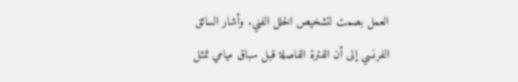العمل بصمت لتشخيص الخلل الفني. وأشار السائق الفرنسي إلى أن الفترة الفاصلة قبل سباق ميامي تمثل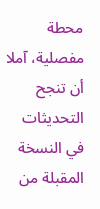محطة مفصلية، آملا أن تنجح التحديثات في النسخة المقبلة من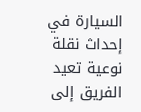السيارة في إحداث نقلة نوعية تعيد الفريق إلى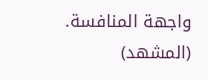واجهة المنافسة.
(المشهد)